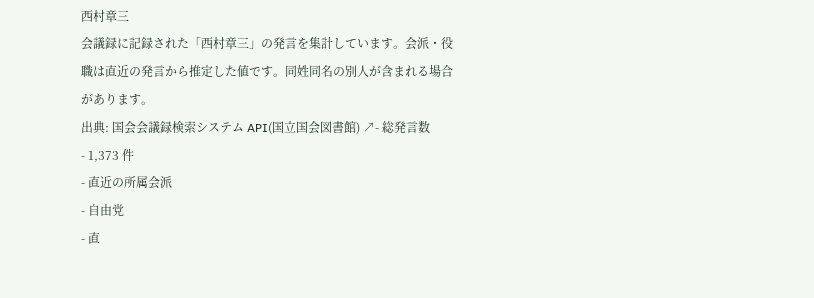西村章三
会議録に記録された「西村章三」の発言を集計しています。会派・役職は直近の発言から推定した値です。同姓同名の別人が含まれる場合があります。
出典: 国会会議録検索システム API(国立国会図書館) ↗- 総発言数
- 1,373 件
- 直近の所属会派
- 自由党
- 直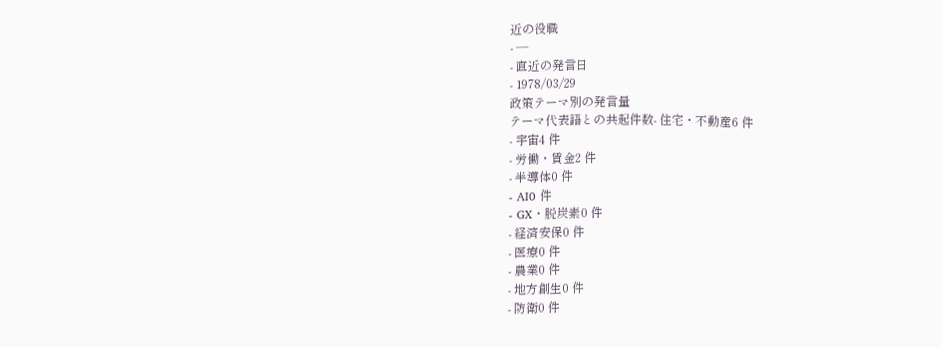近の役職
- —
- 直近の発言日
- 1978/03/29
政策テーマ別の発言量
テーマ代表語との共起件数- 住宅・不動産6 件
- 宇宙4 件
- 労働・賃金2 件
- 半導体0 件
- AI0 件
- GX・脱炭素0 件
- 経済安保0 件
- 医療0 件
- 農業0 件
- 地方創生0 件
- 防衛0 件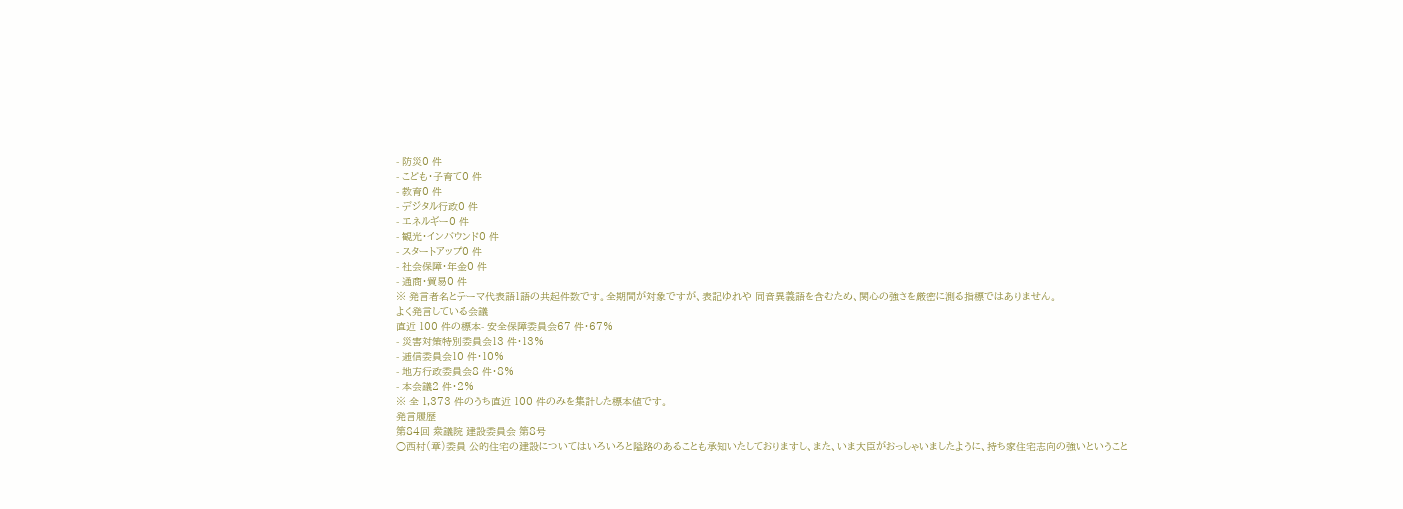- 防災0 件
- こども・子育て0 件
- 教育0 件
- デジタル行政0 件
- エネルギー0 件
- 観光・インバウンド0 件
- スタートアップ0 件
- 社会保障・年金0 件
- 通商・貿易0 件
※ 発言者名とテーマ代表語1語の共起件数です。全期間が対象ですが、表記ゆれや 同音異義語を含むため、関心の強さを厳密に測る指標ではありません。
よく発言している会議
直近 100 件の標本- 安全保障委員会67 件・67%
- 災害対策特別委員会13 件・13%
- 逓信委員会10 件・10%
- 地方行政委員会8 件・8%
- 本会議2 件・2%
※ 全 1,373 件のうち直近 100 件のみを集計した標本値です。
発言履歴
第84回 衆議院 建設委員会 第8号
○西村(章)委員 公的住宅の建設についてはいろいろと隘路のあることも承知いたしておりますし、また、いま大臣がおっしゃいましたように、持ち家住宅志向の強いということ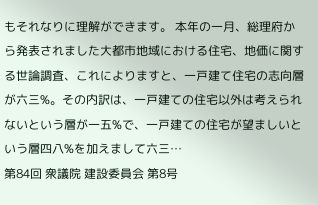もそれなりに理解ができます。 本年の一月、総理府から発表されました大都市地域における住宅、地価に関する世論調査、これによりますと、一戸建て住宅の志向層が六三%。その内訳は、一戸建ての住宅以外は考えられないという層が一五%で、一戸建ての住宅が望ましいという層四八%を加えまして六三…
第84回 衆議院 建設委員会 第8号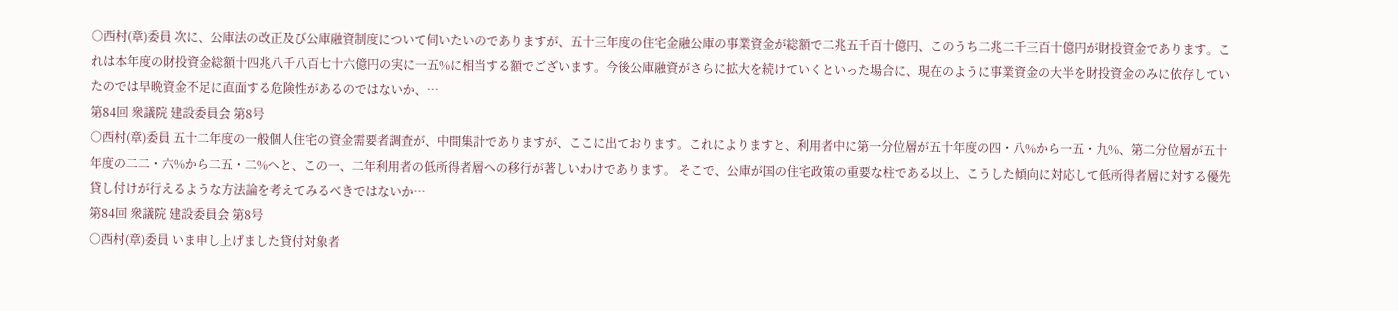○西村(章)委員 次に、公庫法の改正及び公庫融資制度について伺いたいのでありますが、五十三年度の住宅金融公庫の事業資金が総額で二兆五千百十億円、このうち二兆二千三百十億円が財投資金であります。これは本年度の財投資金総額十四兆八千八百七十六億円の実に一五%に相当する額でございます。今後公庫融資がさらに拡大を続けていくといった場合に、現在のように事業資金の大半を財投資金のみに依存していたのでは早晩資金不足に直面する危険性があるのではないか、…
第84回 衆議院 建設委員会 第8号
○西村(章)委員 五十二年度の一般個人住宅の資金需要者調査が、中間集計でありますが、ここに出ております。これによりますと、利用者中に第一分位層が五十年度の四・八%から一五・九%、第二分位層が五十年度の二二・六%から二五・二%へと、この一、二年利用者の低所得者層への移行が著しいわけであります。 そこで、公庫が国の住宅政策の重要な柱である以上、こうした傾向に対応して低所得者層に対する優先貸し付けが行えるような方法論を考えてみるべきではないか…
第84回 衆議院 建設委員会 第8号
○西村(章)委員 いま申し上げました貸付対象者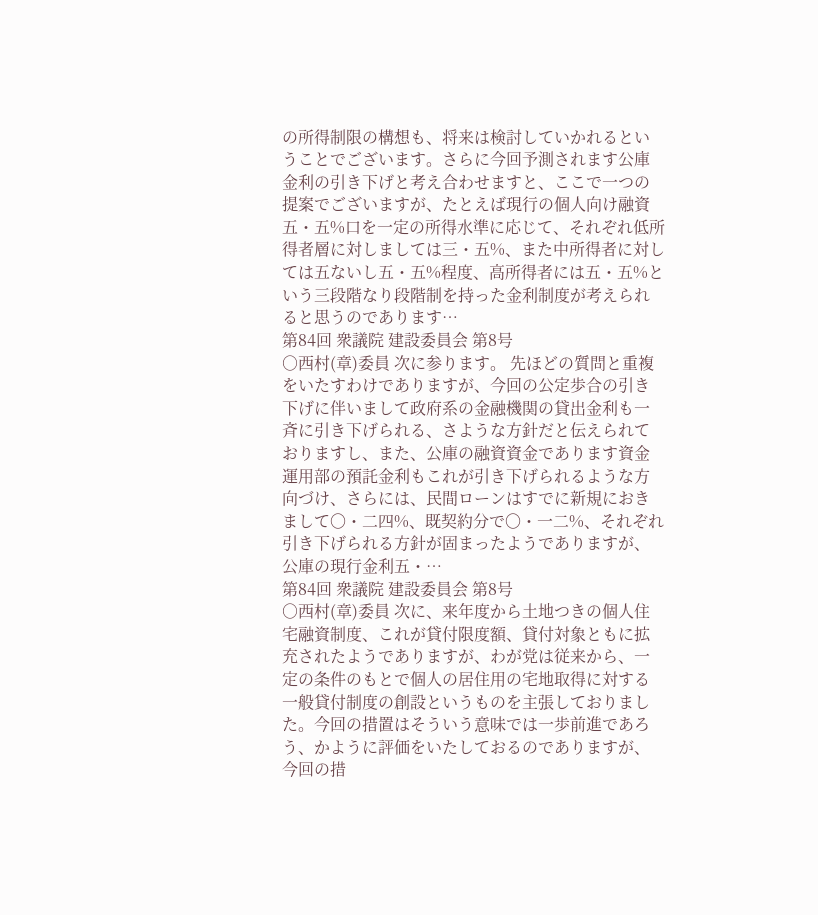の所得制限の構想も、将来は検討していかれるということでございます。さらに今回予測されます公庫金利の引き下げと考え合わせますと、ここで一つの提案でございますが、たとえば現行の個人向け融資五・五%口を一定の所得水準に応じて、それぞれ低所得者層に対しましては三・五%、また中所得者に対しては五ないし五・五%程度、高所得者には五・五%という三段階なり段階制を持った金利制度が考えられると思うのであります…
第84回 衆議院 建設委員会 第8号
○西村(章)委員 次に参ります。 先ほどの質問と重複をいたすわけでありますが、今回の公定歩合の引き下げに伴いまして政府系の金融機関の貸出金利も一斉に引き下げられる、さような方針だと伝えられておりますし、また、公庫の融資資金であります資金運用部の預託金利もこれが引き下げられるような方向づけ、さらには、民間ローンはすでに新規におきまして〇・二四%、既契約分で〇・一二%、それぞれ引き下げられる方針が固まったようでありますが、公庫の現行金利五・…
第84回 衆議院 建設委員会 第8号
○西村(章)委員 次に、来年度から土地つきの個人住宅融資制度、これが貸付限度額、貸付対象ともに拡充されたようでありますが、わが党は従来から、一定の条件のもとで個人の居住用の宅地取得に対する一般貸付制度の創設というものを主張しておりました。今回の措置はそういう意味では一歩前進であろう、かように評価をいたしておるのでありますが、今回の措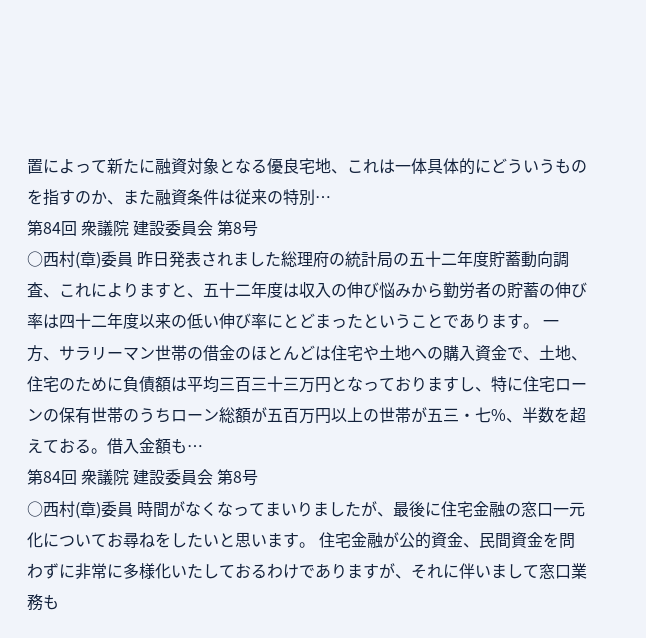置によって新たに融資対象となる優良宅地、これは一体具体的にどういうものを指すのか、また融資条件は従来の特別…
第84回 衆議院 建設委員会 第8号
○西村(章)委員 昨日発表されました総理府の統計局の五十二年度貯蓄動向調査、これによりますと、五十二年度は収入の伸び悩みから勤労者の貯蓄の伸び率は四十二年度以来の低い伸び率にとどまったということであります。 一方、サラリーマン世帯の借金のほとんどは住宅や土地への購入資金で、土地、住宅のために負債額は平均三百三十三万円となっておりますし、特に住宅ローンの保有世帯のうちローン総額が五百万円以上の世帯が五三・七%、半数を超えておる。借入金額も…
第84回 衆議院 建設委員会 第8号
○西村(章)委員 時間がなくなってまいりましたが、最後に住宅金融の窓口一元化についてお尋ねをしたいと思います。 住宅金融が公的資金、民間資金を問わずに非常に多様化いたしておるわけでありますが、それに伴いまして窓口業務も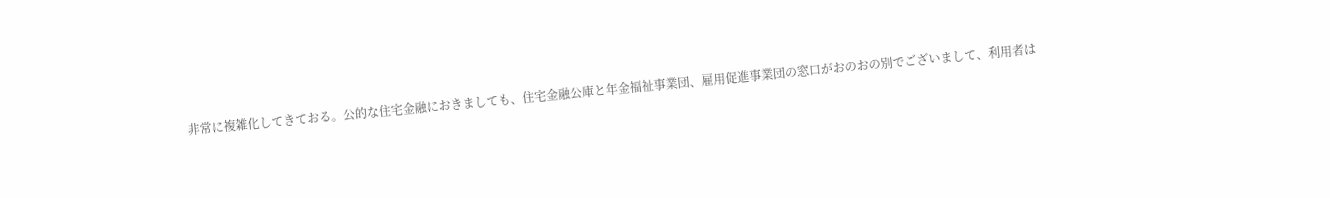非常に複雑化してきておる。公的な住宅金融におきましても、住宅金融公庫と年金福祉事業団、雇用促進事業団の窓口がおのおの別でございまして、利用者は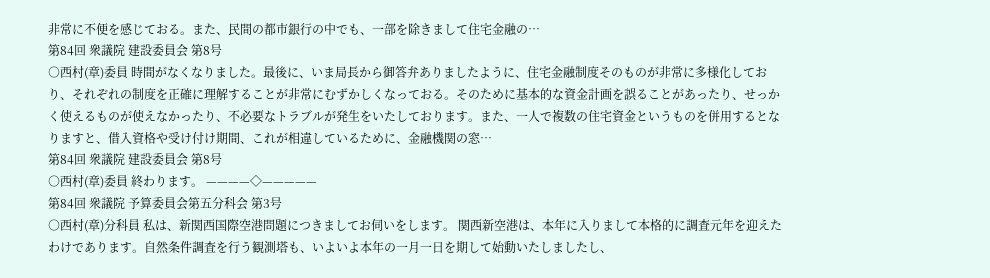非常に不便を感じておる。また、民間の都市銀行の中でも、一部を除きまして住宅金融の…
第84回 衆議院 建設委員会 第8号
○西村(章)委員 時間がなくなりました。最後に、いま局長から御答弁ありましたように、住宅金融制度そのものが非常に多様化しており、それぞれの制度を正確に理解することが非常にむずかしくなっておる。そのために基本的な資金計画を誤ることがあったり、せっかく使えるものが使えなかったり、不必要なトラブルが発生をいたしております。また、一人で複数の住宅資金というものを併用するとなりますと、借入資格や受け付け期間、これが相違しているために、金融機関の窓…
第84回 衆議院 建設委員会 第8号
○西村(章)委員 終わります。 ————◇—————
第84回 衆議院 予算委員会第五分科会 第3号
○西村(章)分科員 私は、新関西国際空港問題につきましてお伺いをします。 関西新空港は、本年に入りまして本格的に調査元年を迎えたわけであります。自然条件調査を行う観測塔も、いよいよ本年の一月一日を期して始動いたしましたし、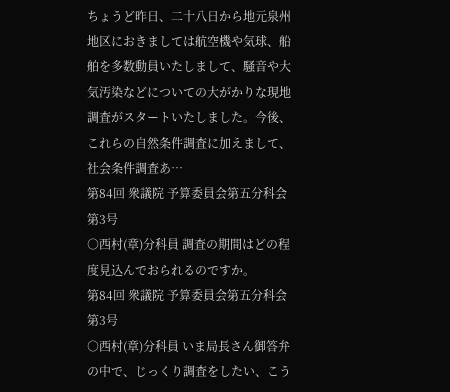ちょうど昨日、二十八日から地元泉州地区におきましては航空機や気球、船舶を多数動員いたしまして、騒音や大気汚染などについての大がかりな現地調査がスタートいたしました。今後、これらの自然条件調査に加えまして、社会条件調査あ…
第84回 衆議院 予算委員会第五分科会 第3号
○西村(章)分科員 調査の期間はどの程度見込んでおられるのですか。
第84回 衆議院 予算委員会第五分科会 第3号
○西村(章)分科員 いま局長さん御答弁の中で、じっくり調査をしたい、こう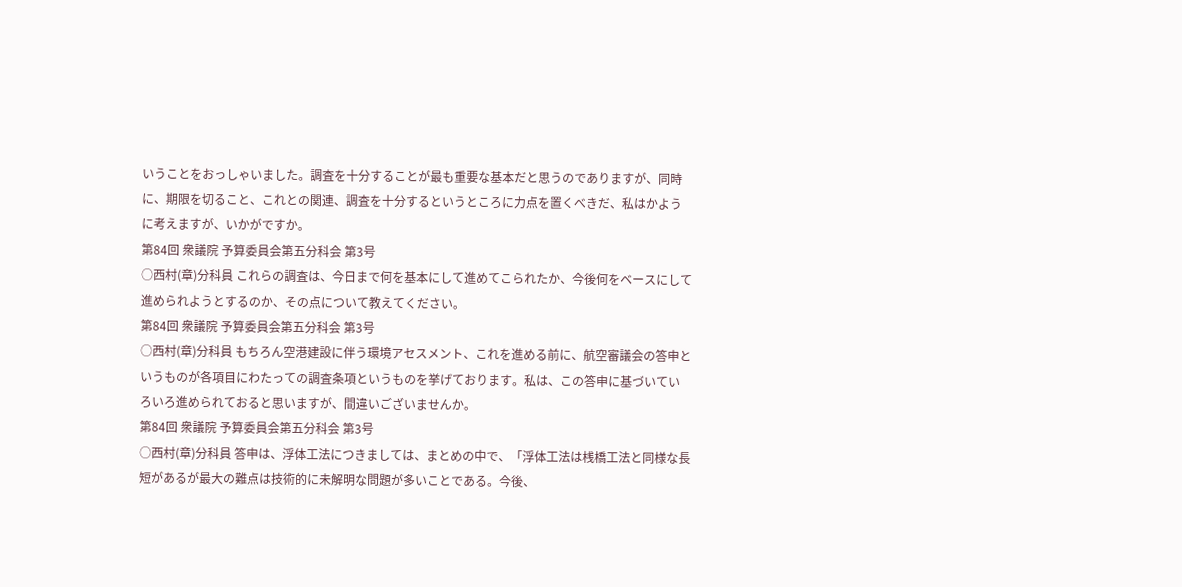いうことをおっしゃいました。調査を十分することが最も重要な基本だと思うのでありますが、同時に、期限を切ること、これとの関連、調査を十分するというところに力点を置くべきだ、私はかように考えますが、いかがですか。
第84回 衆議院 予算委員会第五分科会 第3号
○西村(章)分科員 これらの調査は、今日まで何を基本にして進めてこられたか、今後何をベースにして進められようとするのか、その点について教えてください。
第84回 衆議院 予算委員会第五分科会 第3号
○西村(章)分科員 もちろん空港建設に伴う環境アセスメント、これを進める前に、航空審議会の答申というものが各項目にわたっての調査条項というものを挙げております。私は、この答申に基づいていろいろ進められておると思いますが、間違いございませんか。
第84回 衆議院 予算委員会第五分科会 第3号
○西村(章)分科員 答申は、浮体工法につきましては、まとめの中で、「浮体工法は桟橋工法と同様な長短があるが最大の難点は技術的に未解明な問題が多いことである。今後、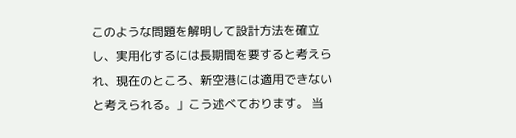このような問題を解明して設計方法を確立し、実用化するには長期間を要すると考えられ、現在のところ、新空港には適用できないと考えられる。」こう述べております。 当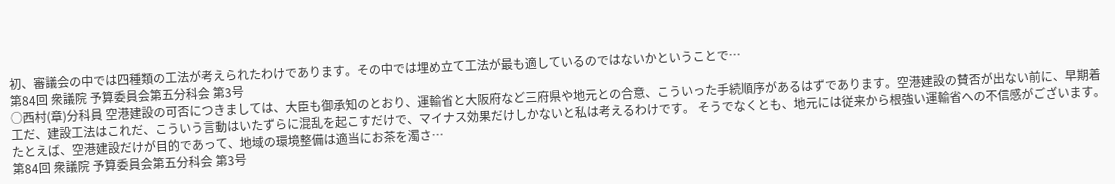初、審議会の中では四種類の工法が考えられたわけであります。その中では埋め立て工法が最も適しているのではないかということで…
第84回 衆議院 予算委員会第五分科会 第3号
○西村(章)分科員 空港建設の可否につきましては、大臣も御承知のとおり、運輸省と大阪府など三府県や地元との合意、こういった手続順序があるはずであります。空港建設の賛否が出ない前に、早期着工だ、建設工法はこれだ、こういう言動はいたずらに混乱を起こすだけで、マイナス効果だけしかないと私は考えるわけです。 そうでなくとも、地元には従来から根強い運輸省への不信感がございます。たとえば、空港建設だけが目的であって、地域の環境整備は適当にお茶を濁さ…
第84回 衆議院 予算委員会第五分科会 第3号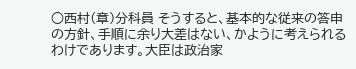○西村(章)分科員 そうすると、基本的な従来の答申の方針、手順に余り大差はない、かように考えられるわけであります。大臣は政治家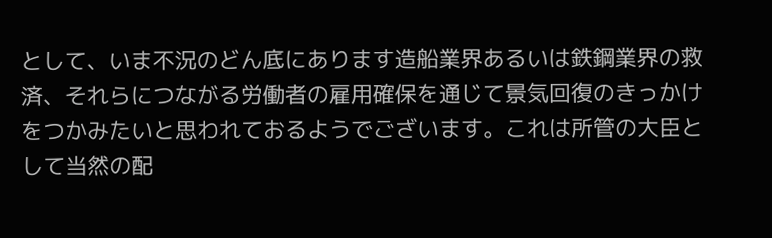として、いま不況のどん底にあります造船業界あるいは鉄鋼業界の救済、それらにつながる労働者の雇用確保を通じて景気回復のきっかけをつかみたいと思われておるようでございます。これは所管の大臣として当然の配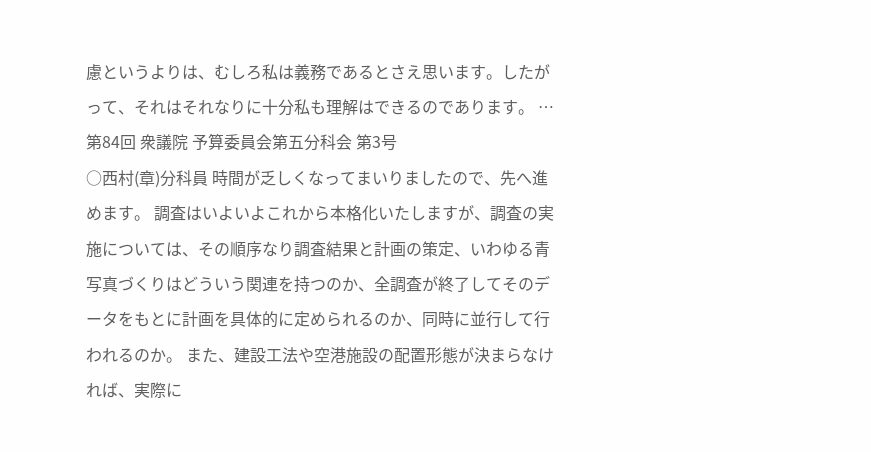慮というよりは、むしろ私は義務であるとさえ思います。したがって、それはそれなりに十分私も理解はできるのであります。 …
第84回 衆議院 予算委員会第五分科会 第3号
○西村(章)分科員 時間が乏しくなってまいりましたので、先へ進めます。 調査はいよいよこれから本格化いたしますが、調査の実施については、その順序なり調査結果と計画の策定、いわゆる青写真づくりはどういう関連を持つのか、全調査が終了してそのデータをもとに計画を具体的に定められるのか、同時に並行して行われるのか。 また、建設工法や空港施設の配置形態が決まらなければ、実際に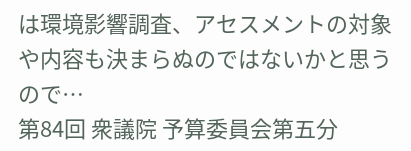は環境影響調査、アセスメントの対象や内容も決まらぬのではないかと思うので…
第84回 衆議院 予算委員会第五分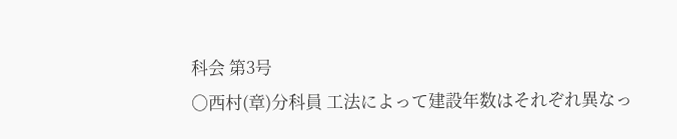科会 第3号
○西村(章)分科員 工法によって建設年数はそれぞれ異なっ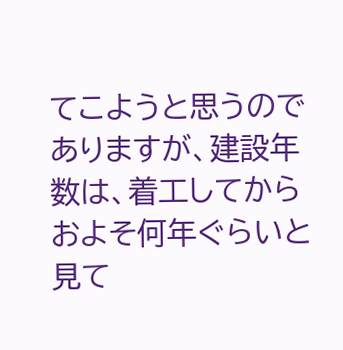てこようと思うのでありますが、建設年数は、着工してからおよそ何年ぐらいと見て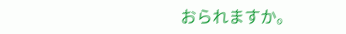おられますか。